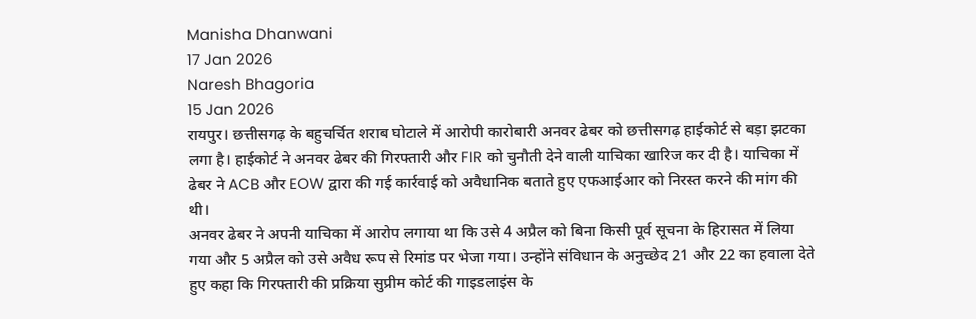Manisha Dhanwani
17 Jan 2026
Naresh Bhagoria
15 Jan 2026
रायपुर। छत्तीसगढ़ के बहुचर्चित शराब घोटाले में आरोपी कारोबारी अनवर ढेबर को छत्तीसगढ़ हाईकोर्ट से बड़ा झटका लगा है। हाईकोर्ट ने अनवर ढेबर की गिरफ्तारी और FIR को चुनौती देने वाली याचिका खारिज कर दी है। याचिका में ढेबर ने ACB और EOW द्वारा की गई कार्रवाई को अवैधानिक बताते हुए एफआईआर को निरस्त करने की मांग की थी।
अनवर ढेबर ने अपनी याचिका में आरोप लगाया था कि उसे 4 अप्रैल को बिना किसी पूर्व सूचना के हिरासत में लिया गया और 5 अप्रैल को उसे अवैध रूप से रिमांड पर भेजा गया। उन्होंने संविधान के अनुच्छेद 21 और 22 का हवाला देते हुए कहा कि गिरफ्तारी की प्रक्रिया सुप्रीम कोर्ट की गाइडलाइंस के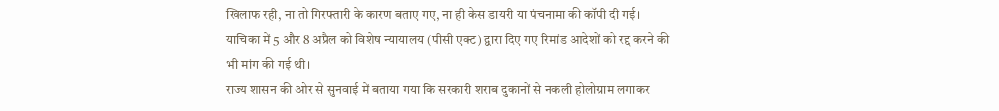खिलाफ रही, ना तो गिरफ्तारी के कारण बताए गए, ना ही केस डायरी या पंचनामा की कॉपी दी गई। याचिका में 5 और 8 अप्रैल को विशेष न्यायालय (पीसी एक्ट) द्वारा दिए गए रिमांड आदेशों को रद्द करने की भी मांग की गई थी।
राज्य शासन की ओर से सुनवाई में बताया गया कि सरकारी शराब दुकानों से नकली होलोग्राम लगाकर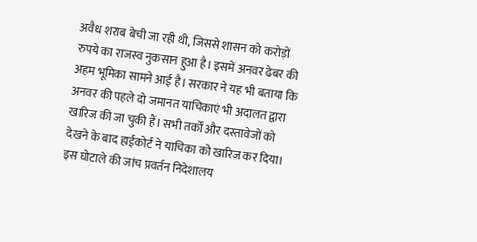अवैध शराब बेची जा रही थी, जिससे शासन को करोड़ों रुपये का राजस्व नुकसान हुआ है। इसमें अनवर ढेबर की अहम भूमिका सामने आई है। सरकार ने यह भी बताया कि अनवर की पहले दो जमानत याचिकाएं भी अदालत द्वारा खारिज की जा चुकी हैं। सभी तर्कों और दस्तावेजों को देखने के बाद हाईकोर्ट ने याचिका को खारिज कर दिया।
इस घोटाले की जांच प्रवर्तन निदेशालय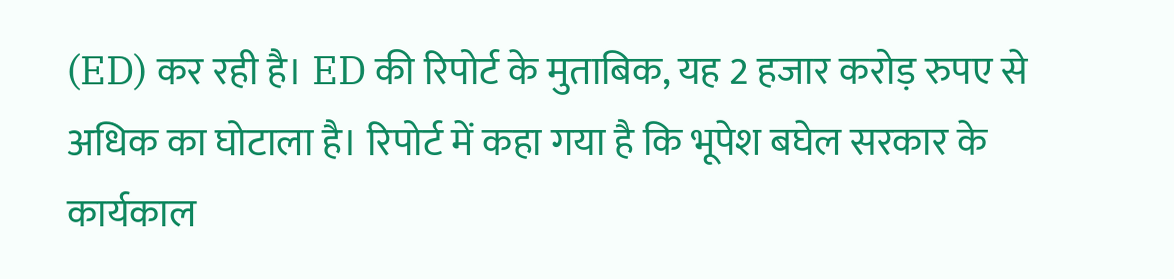(ED) कर रही है। ED की रिपोर्ट के मुताबिक, यह 2 हजार करोड़ रुपए से अधिक का घोटाला है। रिपोर्ट में कहा गया है कि भूपेश बघेल सरकार के कार्यकाल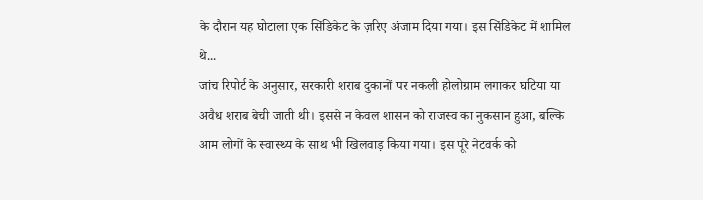के दौरान यह घोटाला एक सिंडिकेट के ज़रिए अंजाम दिया गया। इस सिंडिकेट में शामिल थे...
जांच रिपोर्ट के अनुसार, सरकारी शराब दुकानों पर नकली होलोग्राम लगाकर घटिया या अवैध शराब बेची जाती थी। इससे न केवल शासन को राजस्व का नुकसान हुआ, बल्कि आम लोगों के स्वास्थ्य के साथ भी खिलवाड़ किया गया। इस पूरे नेटवर्क को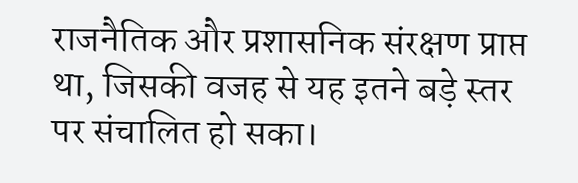राजनैतिक और प्रशासनिक संरक्षण प्राप्त था, जिसकी वजह से यह इतने बड़े स्तर पर संचालित हो सका।